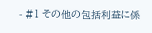- #1 その他の包括利益に係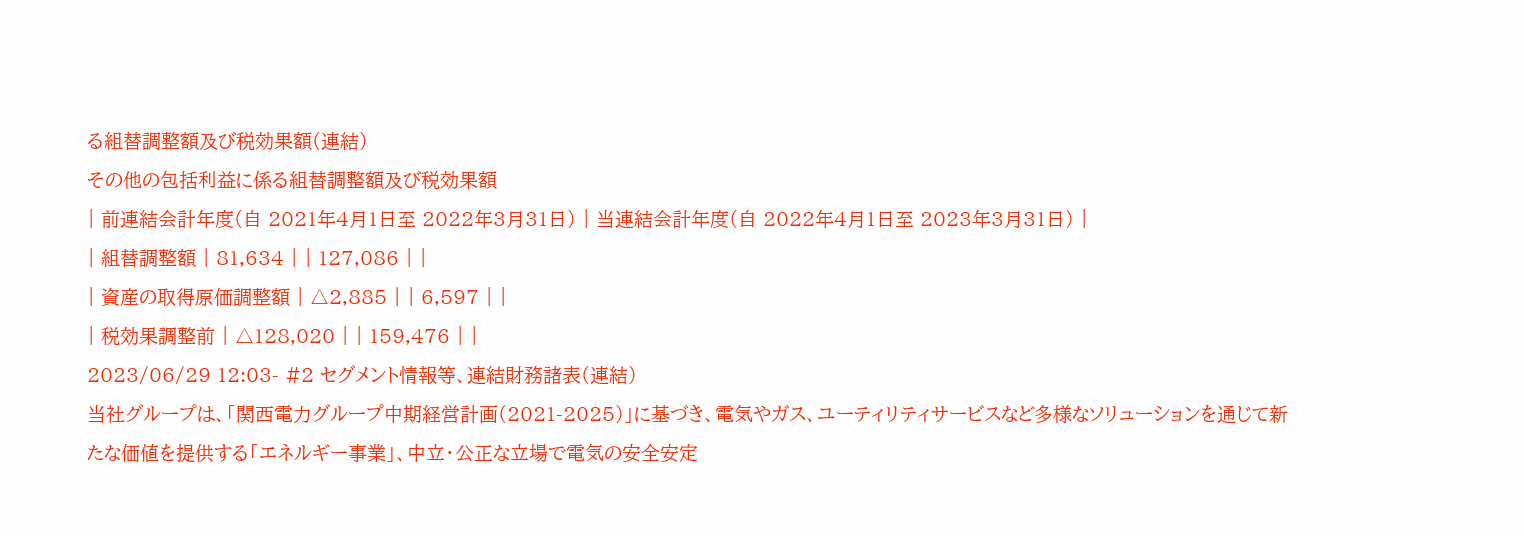る組替調整額及び税効果額(連結)
その他の包括利益に係る組替調整額及び税効果額
| 前連結会計年度(自 2021年4月1日至 2022年3月31日) | 当連結会計年度(自 2022年4月1日至 2023年3月31日) |
| 組替調整額 | 81,634 | | 127,086 | |
| 資産の取得原価調整額 | △2,885 | | 6,597 | |
| 税効果調整前 | △128,020 | | 159,476 | |
2023/06/29 12:03- #2 セグメント情報等、連結財務諸表(連結)
当社グループは、「関西電力グループ中期経営計画(2021-2025)」に基づき、電気やガス、ユーティリティサービスなど多様なソリューションを通じて新たな価値を提供する「エネルギー事業」、中立・公正な立場で電気の安全安定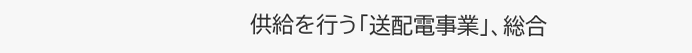供給を行う「送配電事業」、総合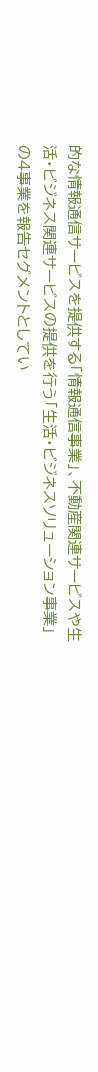的な情報通信サービスを提供する「情報通信事業」、不動産関連サービスや生活・ビジネス関連サービスの提供を行う「生活・ビジネスソリューション事業」の4事業を報告セグメントとしてい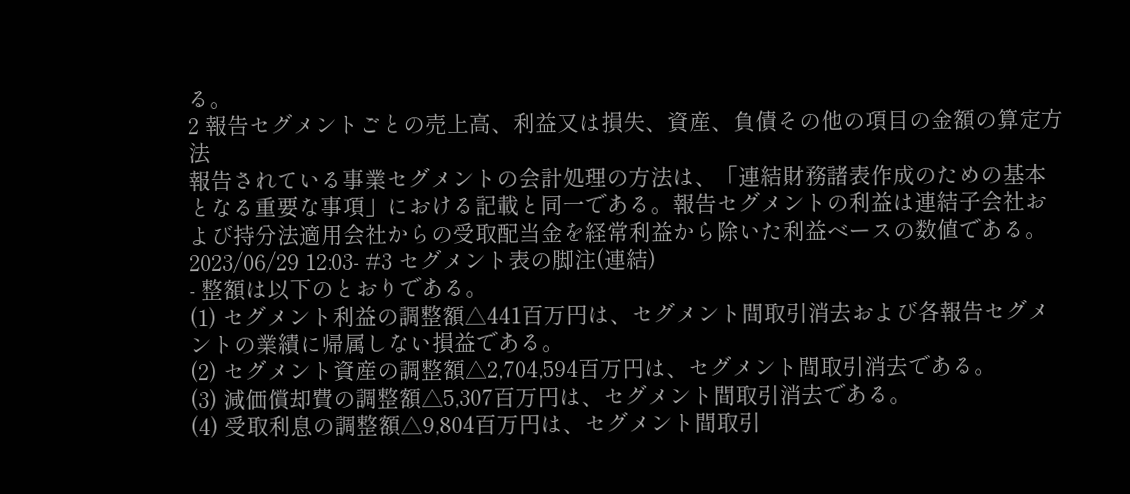る。
2 報告セグメントごとの売上高、利益又は損失、資産、負債その他の項目の金額の算定方法
報告されている事業セグメントの会計処理の方法は、「連結財務諸表作成のための基本となる重要な事項」における記載と同一である。報告セグメントの利益は連結子会社および持分法適用会社からの受取配当金を経常利益から除いた利益ベースの数値である。
2023/06/29 12:03- #3 セグメント表の脚注(連結)
- 整額は以下のとおりである。
(1) セグメント利益の調整額△441百万円は、セグメント間取引消去および各報告セグメントの業績に帰属しない損益である。
(2) セグメント資産の調整額△2,704,594百万円は、セグメント間取引消去である。
(3) 減価償却費の調整額△5,307百万円は、セグメント間取引消去である。
(4) 受取利息の調整額△9,804百万円は、セグメント間取引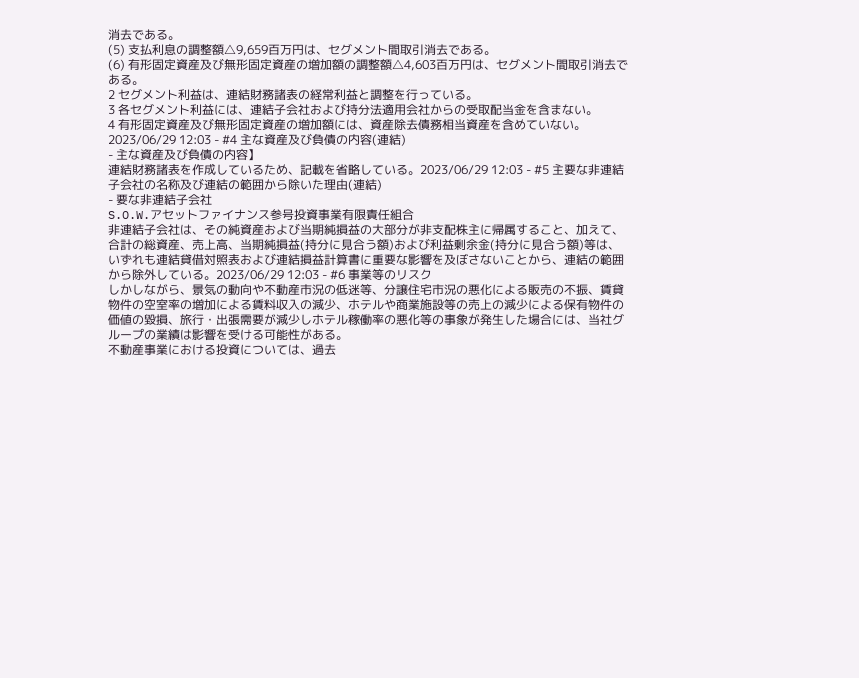消去である。
(5) 支払利息の調整額△9,659百万円は、セグメント間取引消去である。
(6) 有形固定資産及び無形固定資産の増加額の調整額△4,603百万円は、セグメント間取引消去である。
2 セグメント利益は、連結財務諸表の経常利益と調整を行っている。
3 各セグメント利益には、連結子会社および持分法適用会社からの受取配当金を含まない。
4 有形固定資産及び無形固定資産の増加額には、資産除去債務相当資産を含めていない。2023/06/29 12:03 - #4 主な資産及び負債の内容(連結)
- 主な資産及び負債の内容】
連結財務諸表を作成しているため、記載を省略している。2023/06/29 12:03 - #5 主要な非連結子会社の名称及び連結の範囲から除いた理由(連結)
- 要な非連結子会社
S.O.W.アセットファイナンス参号投資事業有限責任組合
非連結子会社は、その純資産および当期純損益の大部分が非支配株主に帰属すること、加えて、合計の総資産、売上高、当期純損益(持分に見合う額)および利益剰余金(持分に見合う額)等は、いずれも連結貸借対照表および連結損益計算書に重要な影響を及ぼさないことから、連結の範囲から除外している。2023/06/29 12:03 - #6 事業等のリスク
しかしながら、景気の動向や不動産市況の低迷等、分譲住宅市況の悪化による販売の不振、賃貸物件の空室率の増加による賃料収入の減少、ホテルや商業施設等の売上の減少による保有物件の価値の毀損、旅行・出張需要が減少しホテル稼働率の悪化等の事象が発生した場合には、当社グループの業績は影響を受ける可能性がある。
不動産事業における投資については、過去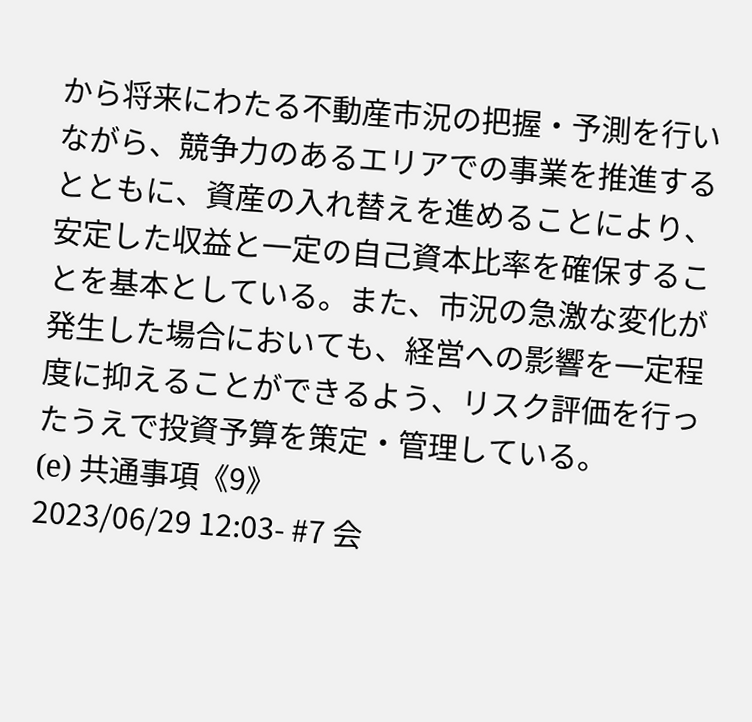から将来にわたる不動産市況の把握・予測を行いながら、競争力のあるエリアでの事業を推進するとともに、資産の入れ替えを進めることにより、安定した収益と一定の自己資本比率を確保することを基本としている。また、市況の急激な変化が発生した場合においても、経営への影響を一定程度に抑えることができるよう、リスク評価を行ったうえで投資予算を策定・管理している。
(e) 共通事項《9》
2023/06/29 12:03- #7 会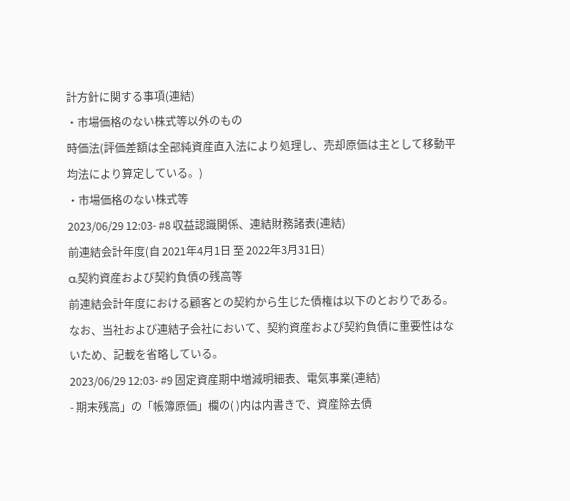計方針に関する事項(連結)
・市場価格のない株式等以外のもの
時価法(評価差額は全部純資産直入法により処理し、売却原価は主として移動平均法により算定している。)
・市場価格のない株式等
2023/06/29 12:03- #8 収益認識関係、連結財務諸表(連結)
前連結会計年度(自 2021年4月1日 至 2022年3月31日)
a.契約資産および契約負債の残高等
前連結会計年度における顧客との契約から生じた債権は以下のとおりである。なお、当社および連結子会社において、契約資産および契約負債に重要性はないため、記載を省略している。
2023/06/29 12:03- #9 固定資産期中増減明細表、電気事業(連結)
- 期末残高」の「帳簿原価」欄の( )内は内書きで、資産除去債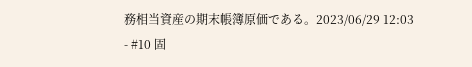務相当資産の期末帳簿原価である。2023/06/29 12:03
- #10 固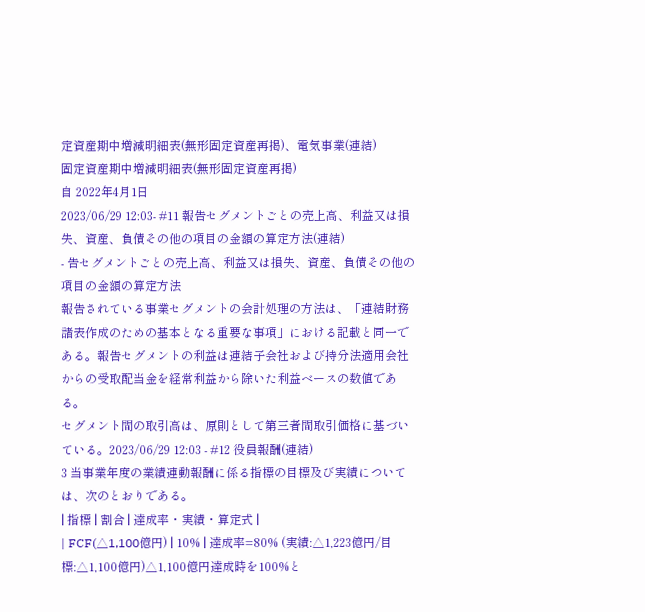定資産期中増減明細表(無形固定資産再掲)、電気事業(連結)
固定資産期中増減明細表(無形固定資産再掲)
自 2022年4月1日
2023/06/29 12:03- #11 報告セグメントごとの売上高、利益又は損失、資産、負債その他の項目の金額の算定方法(連結)
- 告セグメントごとの売上高、利益又は損失、資産、負債その他の項目の金額の算定方法
報告されている事業セグメントの会計処理の方法は、「連結財務諸表作成のための基本となる重要な事項」における記載と同一である。報告セグメントの利益は連結子会社および持分法適用会社からの受取配当金を経常利益から除いた利益ベースの数値である。
セグメント間の取引高は、原則として第三者間取引価格に基づいている。2023/06/29 12:03 - #12 役員報酬(連結)
3 当事業年度の業績連動報酬に係る指標の目標及び実績については、次のとおりである。
| 指標 | 割合 | 達成率・実績・算定式 |
| FCF(△1,100億円) | 10% | 達成率=80% (実績:△1,223億円/目標:△1,100億円)△1,100億円達成時を100%と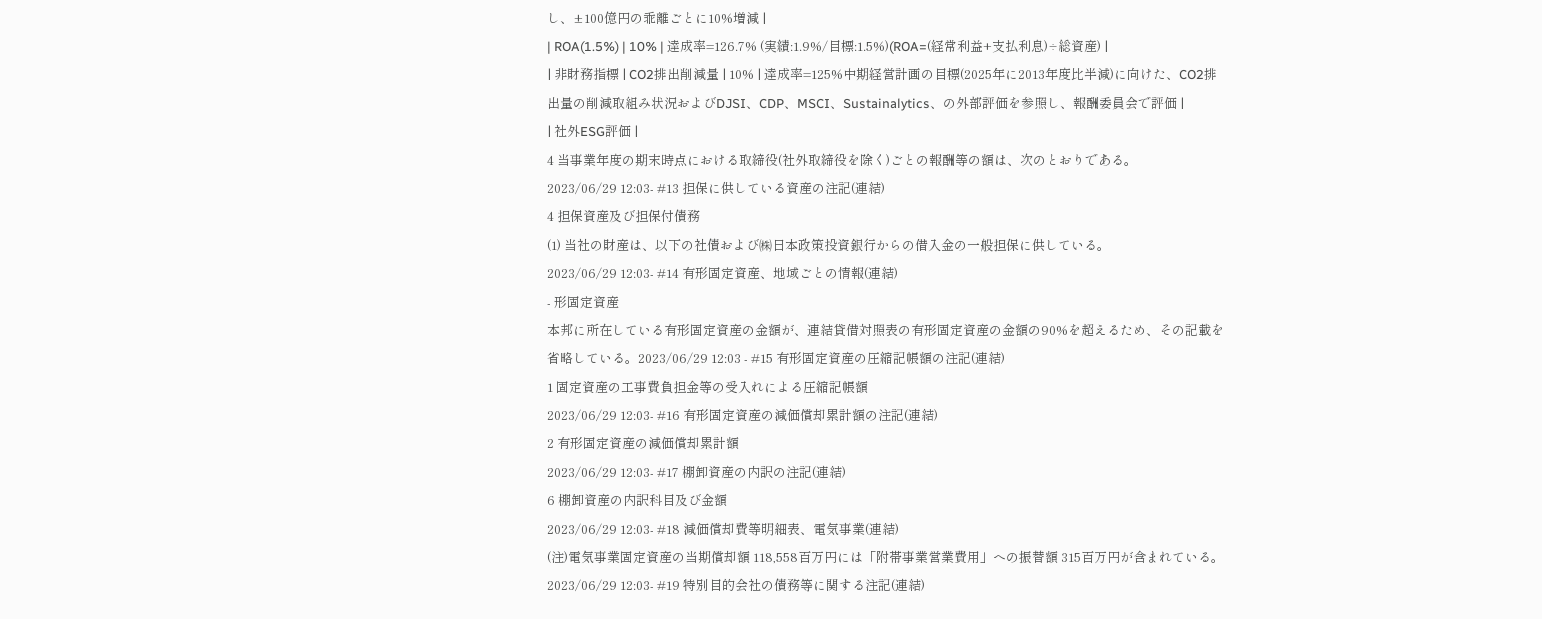し、±100億円の乖離ごとに10%増減 |
| ROA(1.5%) | 10% | 達成率=126.7% (実績:1.9%/目標:1.5%)(ROA=(経常利益+支払利息)÷総資産) |
| 非財務指標 | CO2排出削減量 | 10% | 達成率=125%中期経営計画の目標(2025年に2013年度比半減)に向けた、CO2排出量の削減取組み状況およびDJSI、CDP、MSCI、Sustainalytics、の外部評価を参照し、報酬委員会で評価 |
| 社外ESG評価 |
4 当事業年度の期末時点における取締役(社外取締役を除く)ごとの報酬等の額は、次のとおりである。
2023/06/29 12:03- #13 担保に供している資産の注記(連結)
4 担保資産及び担保付債務
(1) 当社の財産は、以下の社債および㈱日本政策投資銀行からの借入金の一般担保に供している。
2023/06/29 12:03- #14 有形固定資産、地域ごとの情報(連結)
- 形固定資産
本邦に所在している有形固定資産の金額が、連結貸借対照表の有形固定資産の金額の90%を超えるため、その記載を省略している。2023/06/29 12:03 - #15 有形固定資産の圧縮記帳額の注記(連結)
1 固定資産の工事費負担金等の受入れによる圧縮記帳額
2023/06/29 12:03- #16 有形固定資産の減価償却累計額の注記(連結)
2 有形固定資産の減価償却累計額
2023/06/29 12:03- #17 棚卸資産の内訳の注記(連結)
6 棚卸資産の内訳科目及び金額
2023/06/29 12:03- #18 減価償却費等明細表、電気事業(連結)
(注)電気事業固定資産の当期償却額 118,558百万円には「附帯事業営業費用」への振替額 315百万円が含まれている。
2023/06/29 12:03- #19 特別目的会社の債務等に関する注記(連結)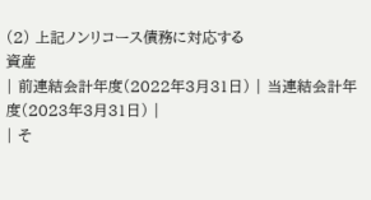(2) 上記ノンリコース債務に対応する
資産
| 前連結会計年度(2022年3月31日) | 当連結会計年度(2023年3月31日) |
| そ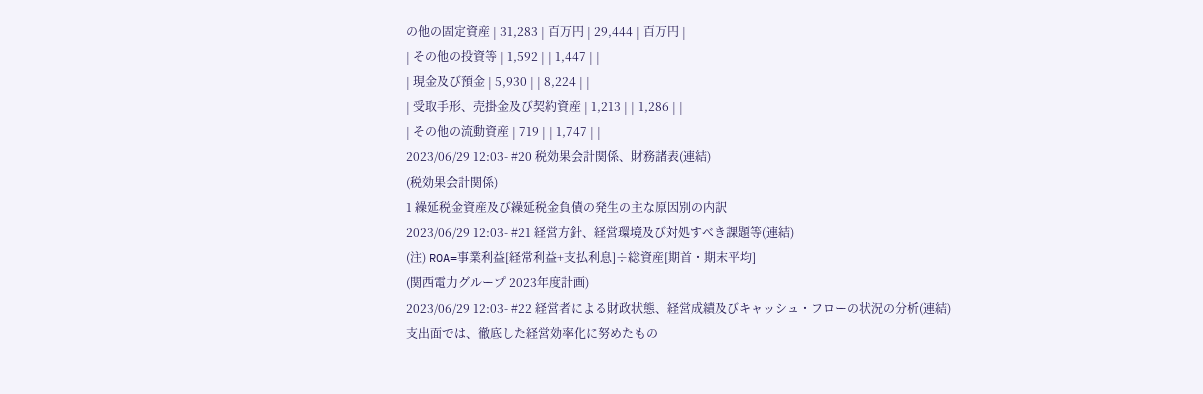の他の固定資産 | 31,283 | 百万円 | 29,444 | 百万円 |
| その他の投資等 | 1,592 | | 1,447 | |
| 現金及び預金 | 5,930 | | 8,224 | |
| 受取手形、売掛金及び契約資産 | 1,213 | | 1,286 | |
| その他の流動資産 | 719 | | 1,747 | |
2023/06/29 12:03- #20 税効果会計関係、財務諸表(連結)
(税効果会計関係)
1 繰延税金資産及び繰延税金負債の発生の主な原因別の内訳
2023/06/29 12:03- #21 経営方針、経営環境及び対処すべき課題等(連結)
(注) ROA=事業利益[経常利益+支払利息]÷総資産[期首・期末平均]
(関西電力グループ 2023年度計画)
2023/06/29 12:03- #22 経営者による財政状態、経営成績及びキャッシュ・フローの状況の分析(連結)
支出面では、徹底した経営効率化に努めたもの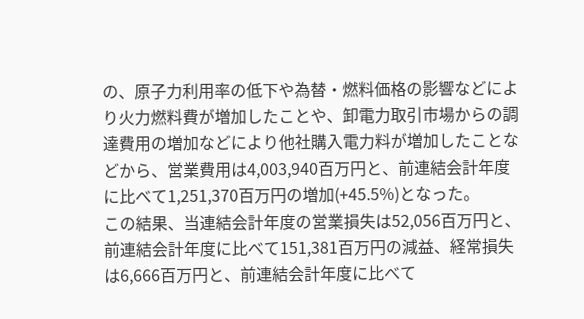の、原子力利用率の低下や為替・燃料価格の影響などにより火力燃料費が増加したことや、卸電力取引市場からの調達費用の増加などにより他社購入電力料が増加したことなどから、営業費用は4,003,940百万円と、前連結会計年度に比べて1,251,370百万円の増加(+45.5%)となった。
この結果、当連結会計年度の営業損失は52,056百万円と、前連結会計年度に比べて151,381百万円の減益、経常損失は6,666百万円と、前連結会計年度に比べて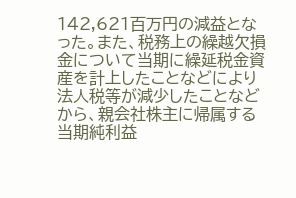142,621百万円の減益となった。また、税務上の繰越欠損金について当期に繰延税金資産を計上したことなどにより法人税等が減少したことなどから、親会社株主に帰属する当期純利益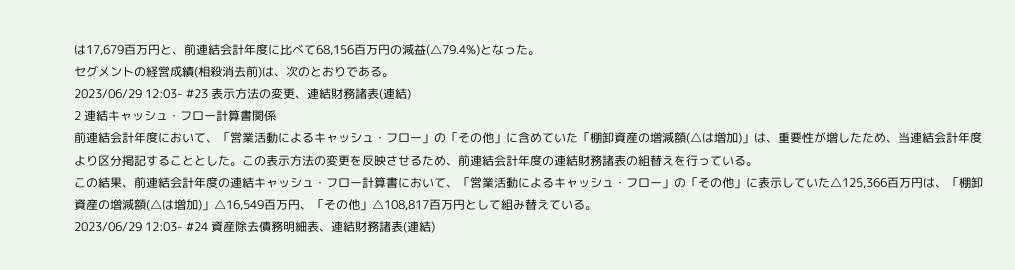は17,679百万円と、前連結会計年度に比べて68,156百万円の減益(△79.4%)となった。
セグメントの経営成績(相殺消去前)は、次のとおりである。
2023/06/29 12:03- #23 表示方法の変更、連結財務諸表(連結)
2 連結キャッシュ・フロー計算書関係
前連結会計年度において、「営業活動によるキャッシュ・フロー」の「その他」に含めていた「棚卸資産の増減額(△は増加)」は、重要性が増したため、当連結会計年度より区分掲記することとした。この表示方法の変更を反映させるため、前連結会計年度の連結財務諸表の組替えを行っている。
この結果、前連結会計年度の連結キャッシュ・フロー計算書において、「営業活動によるキャッシュ・フロー」の「その他」に表示していた△125,366百万円は、「棚卸資産の増減額(△は増加)」△16,549百万円、「その他」△108,817百万円として組み替えている。
2023/06/29 12:03- #24 資産除去債務明細表、連結財務諸表(連結)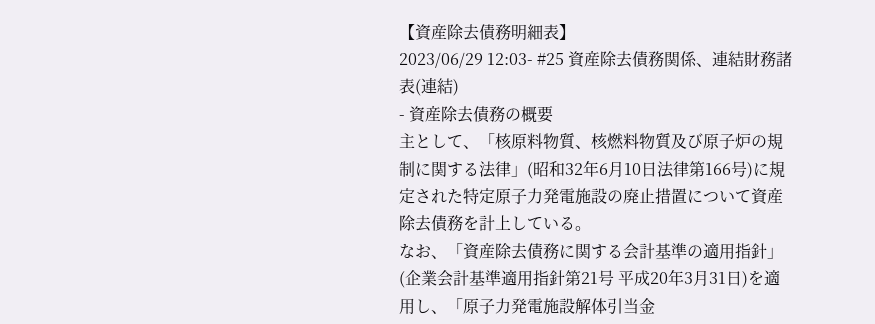【資産除去債務明細表】
2023/06/29 12:03- #25 資産除去債務関係、連結財務諸表(連結)
- 資産除去債務の概要
主として、「核原料物質、核燃料物質及び原子炉の規制に関する法律」(昭和32年6月10日法律第166号)に規定された特定原子力発電施設の廃止措置について資産除去債務を計上している。
なお、「資産除去債務に関する会計基準の適用指針」(企業会計基準適用指針第21号 平成20年3月31日)を適用し、「原子力発電施設解体引当金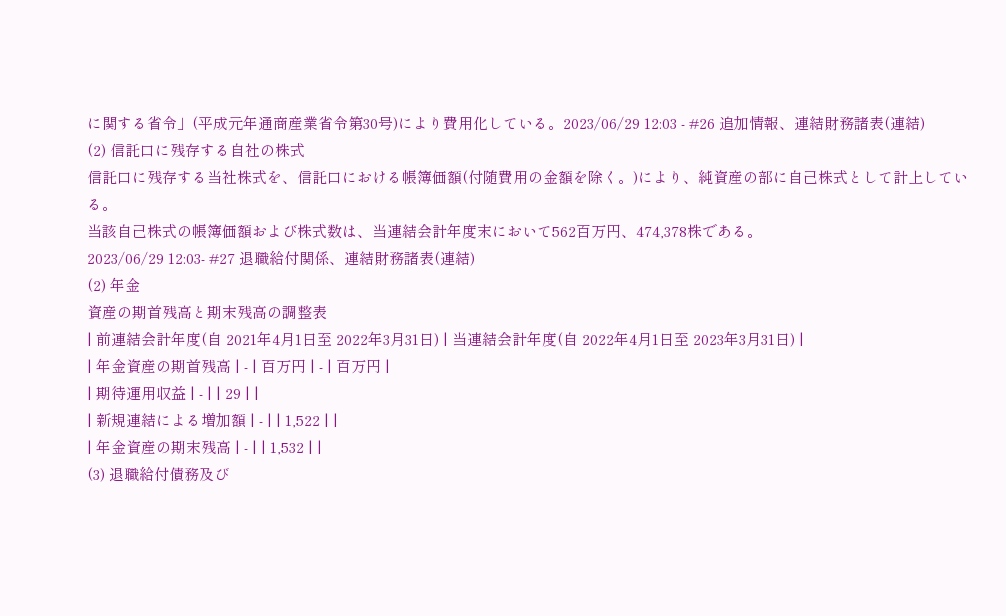に関する省令」(平成元年通商産業省令第30号)により費用化している。2023/06/29 12:03 - #26 追加情報、連結財務諸表(連結)
(2) 信託口に残存する自社の株式
信託口に残存する当社株式を、信託口における帳簿価額(付随費用の金額を除く。)により、純資産の部に自己株式として計上している。
当該自己株式の帳簿価額および株式数は、当連結会計年度末において562百万円、474,378株である。
2023/06/29 12:03- #27 退職給付関係、連結財務諸表(連結)
(2) 年金
資産の期首残高と期末残高の調整表
| 前連結会計年度(自 2021年4月1日至 2022年3月31日) | 当連結会計年度(自 2022年4月1日至 2023年3月31日) |
| 年金資産の期首残高 | - | 百万円 | - | 百万円 |
| 期待運用収益 | - | | 29 | |
| 新規連結による増加額 | - | | 1,522 | |
| 年金資産の期末残高 | - | | 1,532 | |
(3) 退職給付債務及び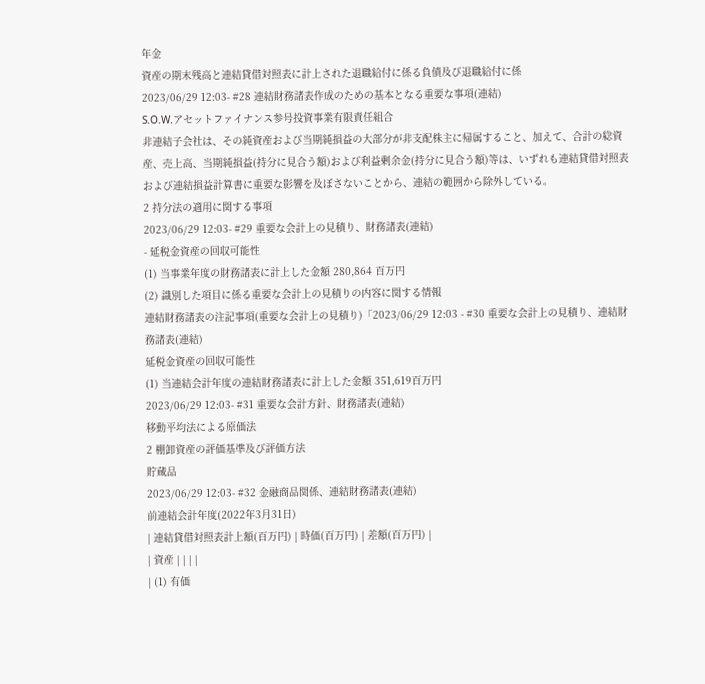年金
資産の期末残高と連結貸借対照表に計上された退職給付に係る負債及び退職給付に係
2023/06/29 12:03- #28 連結財務諸表作成のための基本となる重要な事項(連結)
S.O.W.アセットファイナンス参号投資事業有限責任組合
非連結子会社は、その純資産および当期純損益の大部分が非支配株主に帰属すること、加えて、合計の総資産、売上高、当期純損益(持分に見合う額)および利益剰余金(持分に見合う額)等は、いずれも連結貸借対照表および連結損益計算書に重要な影響を及ぼさないことから、連結の範囲から除外している。
2 持分法の適用に関する事項
2023/06/29 12:03- #29 重要な会計上の見積り、財務諸表(連結)
- 延税金資産の回収可能性
(1) 当事業年度の財務諸表に計上した金額 280,864 百万円
(2) 識別した項目に係る重要な会計上の見積りの内容に関する情報
連結財務諸表の注記事項(重要な会計上の見積り)「2023/06/29 12:03 - #30 重要な会計上の見積り、連結財務諸表(連結)
延税金資産の回収可能性
(1) 当連結会計年度の連結財務諸表に計上した金額 351,619百万円
2023/06/29 12:03- #31 重要な会計方針、財務諸表(連結)
移動平均法による原価法
2 棚卸資産の評価基準及び評価方法
貯蔵品
2023/06/29 12:03- #32 金融商品関係、連結財務諸表(連結)
前連結会計年度(2022年3月31日)
| 連結貸借対照表計上額(百万円) | 時価(百万円) | 差額(百万円) |
| 資産 | | | |
| (1) 有価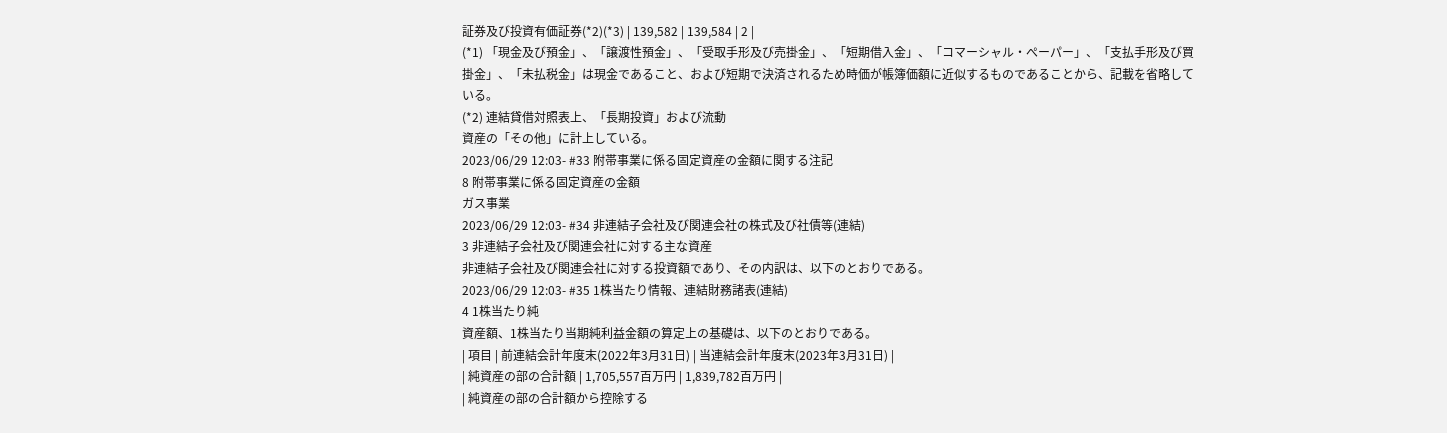証券及び投資有価証券(*2)(*3) | 139,582 | 139,584 | 2 |
(*1) 「現金及び預金」、「譲渡性預金」、「受取手形及び売掛金」、「短期借入金」、「コマーシャル・ぺーパー」、「支払手形及び買掛金」、「未払税金」は現金であること、および短期で決済されるため時価が帳簿価額に近似するものであることから、記載を省略している。
(*2) 連結貸借対照表上、「長期投資」および流動
資産の「その他」に計上している。
2023/06/29 12:03- #33 附帯事業に係る固定資産の金額に関する注記
8 附帯事業に係る固定資産の金額
ガス事業
2023/06/29 12:03- #34 非連結子会社及び関連会社の株式及び社債等(連結)
3 非連結子会社及び関連会社に対する主な資産
非連結子会社及び関連会社に対する投資額であり、その内訳は、以下のとおりである。
2023/06/29 12:03- #35 1株当たり情報、連結財務諸表(連結)
4 1株当たり純
資産額、1株当たり当期純利益金額の算定上の基礎は、以下のとおりである。
| 項目 | 前連結会計年度末(2022年3月31日) | 当連結会計年度末(2023年3月31日) |
| 純資産の部の合計額 | 1,705,557百万円 | 1,839,782百万円 |
| 純資産の部の合計額から控除する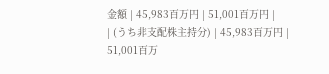金額 | 45,983百万円 | 51,001百万円 |
| (うち非支配株主持分) | 45,983百万円 | 51,001百万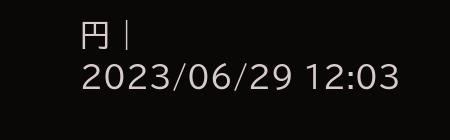円 |
2023/06/29 12:03